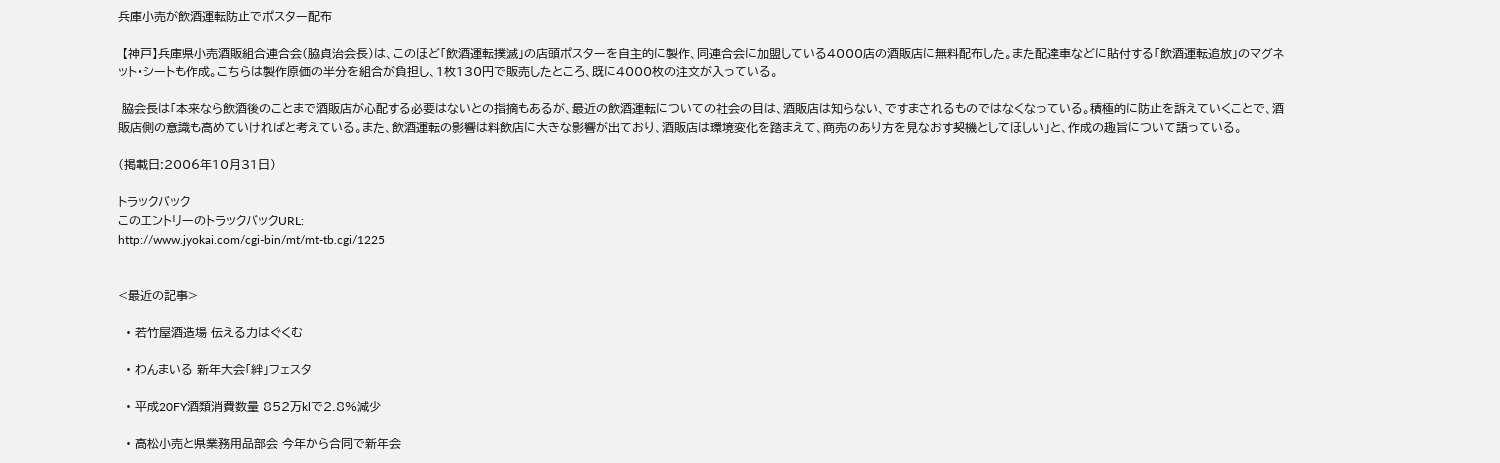兵庫小売が飲酒運転防止でポスター配布

 【神戸】兵庫県小売酒販組合連合会(脇貞治会長)は、このほど「飲酒運転撲滅」の店頭ポスターを自主的に製作、同連合会に加盟している4000店の酒販店に無料配布した。また配達車などに貼付する「飲酒運転追放」のマグネット・シートも作成。こちらは製作原価の半分を組合が負担し、1枚130円で販売したところ、既に4000枚の注文が入っている。

 脇会長は「本来なら飲酒後のことまで酒販店が心配する必要はないとの指摘もあるが、最近の飲酒運転についての社会の目は、酒販店は知らない、ですまされるものではなくなっている。積極的に防止を訴えていくことで、酒販店側の意識も高めていければと考えている。また、飲酒運転の影響は料飲店に大きな影響が出ており、酒販店は環境変化を踏まえて、商売のあり方を見なおす契機としてほしい」と、作成の趣旨について語っている。

(掲載日:2006年10月31日)

トラックバック
このエントリーのトラックバックURL:
http://www.jyokai.com/cgi-bin/mt/mt-tb.cgi/1225


<最近の記事>

  • 若竹屋酒造場 伝える力はぐくむ

  • わんまいる 新年大会「絆」フェスタ

  • 平成20FY酒類消費数量 852万klで2.8%減少

  • 高松小売と県業務用品部会 今年から合同で新年会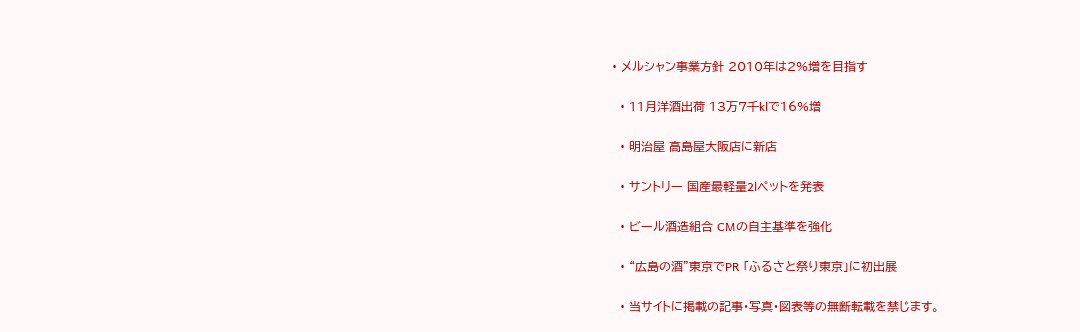• メルシャン事業方針 2010年は2%増を目指す

  • 11月洋酒出荷 13万7千klで16%増

  • 明治屋 高島屋大阪店に新店

  • サントリー 国産最軽量2lペットを発表

  • ビール酒造組合 CMの自主基準を強化

  • “広島の酒”東京でPR 「ふるさと祭り東京」に初出展

  • 当サイトに掲載の記事・写真・図表等の無断転載を禁じます。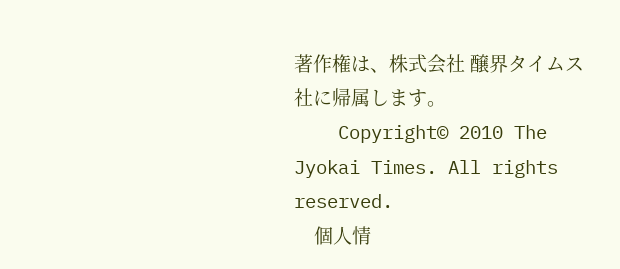著作権は、株式会社 醸界タイムス社に帰属します。
    Copyright© 2010 The Jyokai Times. All rights reserved.
    個人情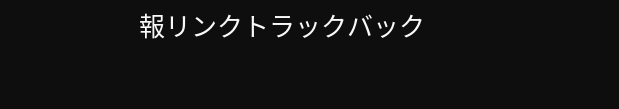報リンクトラックバック